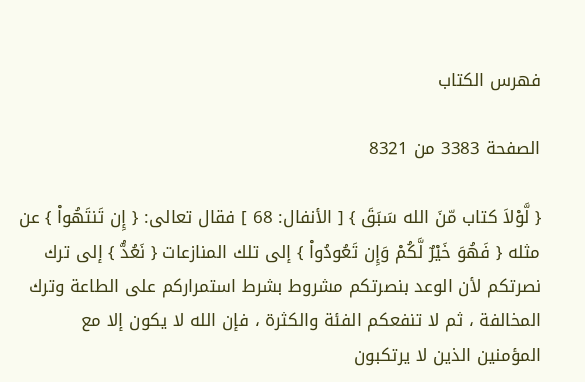فهرس الكتاب

الصفحة 3383 من 8321

{ لَّوْلاَ كتاب مّنَ الله سَبَقَ } [ الأنفال: 68 ] فقال تعالى: { إِن تَنتَهُواْ } عن مثله { فَهُوَ خَيْرٌ لَّكُمْ وَإِن تَعُودُواْ } إلى تلك المنازعات { نَعُدُّ } إلى ترك نصرتكم لأن الوعد بنصرتكم مشروط بشرط استمراركم على الطاعة وترك المخالفة ، ثم لا تنفعكم الفئة والكثرة ، فإن الله لا يكون إلا مع المؤمنين الذين لا يرتكبون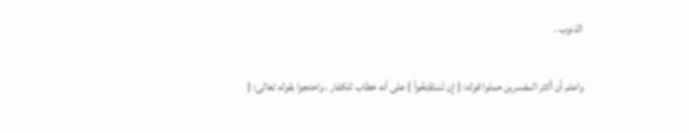الذنوب .

واعلم أن أكثر المفسرين حملوا قوله: { إِن تَسْتَفْتِحُواْ } على أنه خطاب للكفار ، واحتجوا بقوله تعالى: {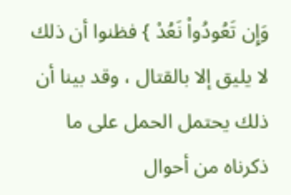وَإِن تَعُودُواْ نَعُدْ } فظنوا أن ذلك لا يليق إلا بالقتال ، وقد بينا أن ذلك يحتمل الحمل على ما ذكرناه من أحوال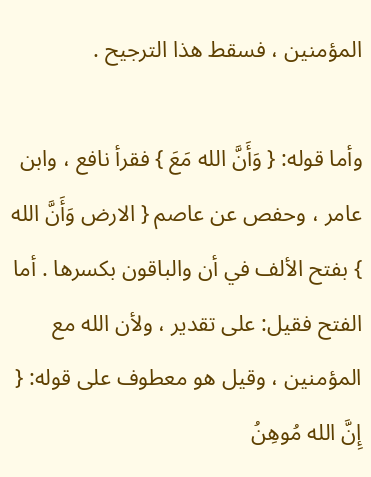المؤمنين ، فسقط هذا الترجيح .

وأما قوله: { وَأَنَّ الله مَعَ } فقرأ نافع ، وابن عامر ، وحفص عن عاصم { الارض وَأَنَّ الله } بفتح الألف في أن والباقون بكسرها . أما الفتح فقيل: على تقدير ، ولأن الله مع المؤمنين ، وقيل هو معطوف على قوله: { إِنَّ الله مُوهِنُ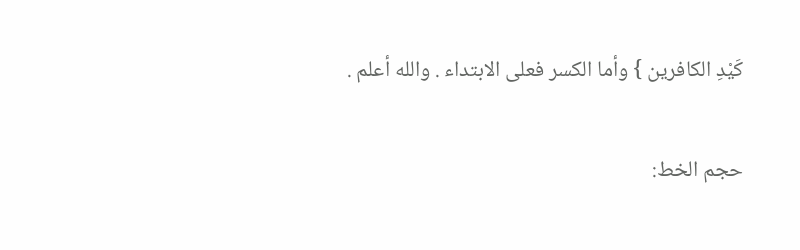كَيْدِ الكافرين } وأما الكسر فعلى الابتداء . والله أعلم .

حجم الخط: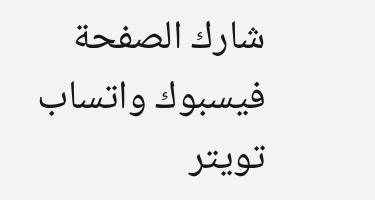شارك الصفحة
فيسبوك واتساب تويتر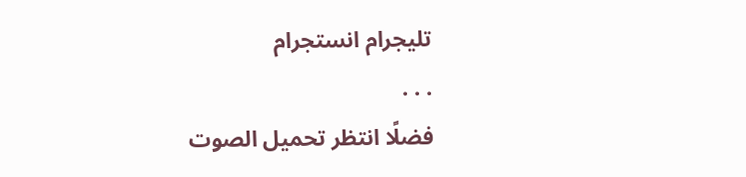تليجرام انستجرام
. . .
فضلًا انتظر تحميل الصوت